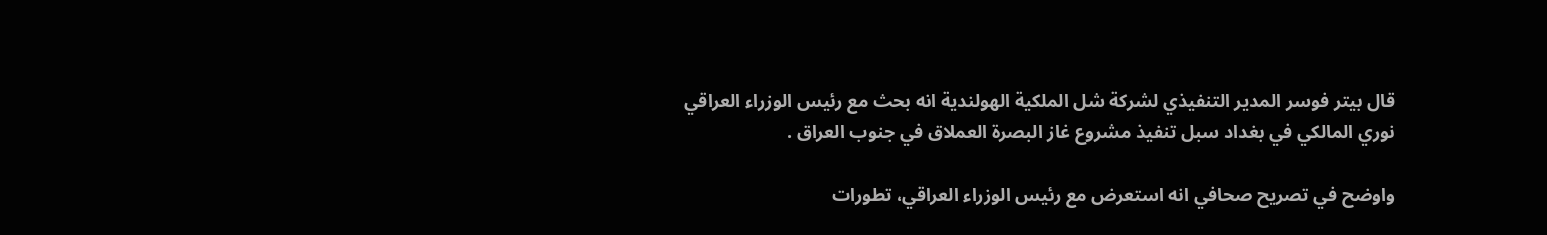قال بيتر فوسر المدير التنفيذي لشركة شل الملكية الهولندية انه بحث مع رئيس الوزراء العراقي نوري المالكي في بغداد سبل تنفيذ مشروع غاز البصرة العملاق في جنوب العراق .

واوضح في تصريح صحافي انه استعرض مع رئيس الوزراء العراقي، تطورات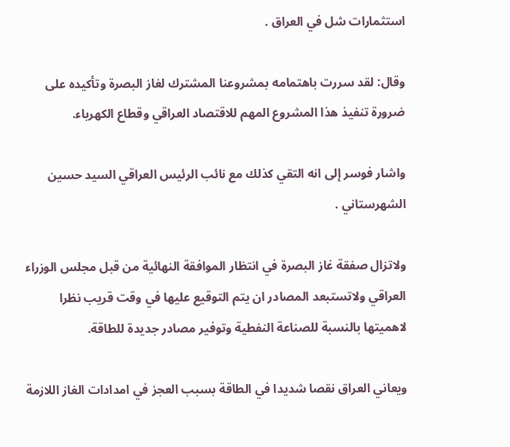استثمارات شل في العراق .

وقال: لقد سررت باهتمامه بمشروعنا المشترك لغاز البصرة وتأكيده على ضرورة تنفيذ هذا المشروع المهم للاقتصاد العراقي وقطاع الكهرباء.

واشار فوسر إلى انه التقي كذلك مع نائب الرئيس العراقي السيد حسين الشهرستاني .

ولاتزال صفقة غاز البصرة في انتظار الموافقة النهائية من قبل مجلس الوزراء العراقي ولاتستبعد المصادر ان يتم التوقيع عليها في وقت قريب نظرا لاهميتها بالنسبة للصناعة النفطية وتوفير مصادر جديدة للطاقة.

ويعاني العراق نقصا شديدا في الطاقة بسبب العجز في امدادات الغاز اللازمة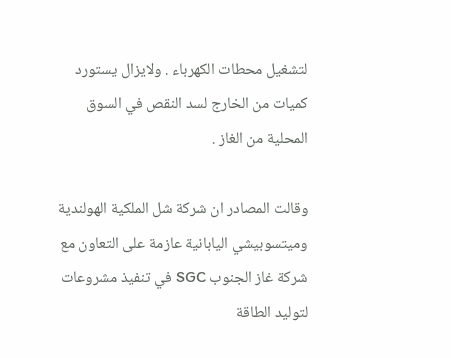لتشغيل محطات الكهرباء . ولايزال يستورد كميات من الخارج لسد النقص في السوق المحلية من الغاز .

وقالت المصادر ان شركة شل الملكية الهولندية وميتسوبيشي اليابانية عازمة على التعاون مع شركة غاز الجنوب SGC في تنفيذ مشروعات لتوليد الطاقة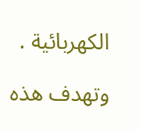الكهربائية .

وتهدف هذه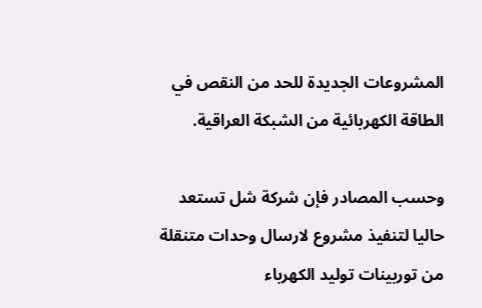المشروعات الجديدة للحد من النقص في الطاقة الكهربائية من الشبكة العراقية.

وحسب المصادر فإن شركة شل تستعد حاليا لتنفيذ مشروع لارسال وحدات متنقلة من توربينات توليد الكهرباء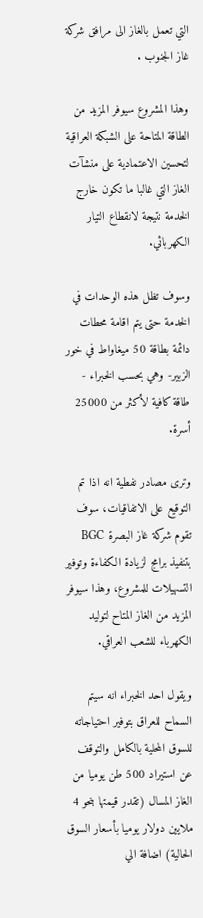التي تعمل بالغاز الى مرافق شركة غاز الجنوب .

وهذا المشروع سيوفر المزيد من الطاقة المتاحة على الشبكة العراقية لتحسين الاعتمادية على منشآت الغاز التي غالبا ما تكون خارج الخدمة نتيجة لانقطاع التيار الكهربائي.

وسوف تظل هذه الوحدات في الخدمة حتى يتم اقامة محطات دائمة بطاقة 50 ميغاواط في خور الزبير- وهي بحسب الخبراء - طاقة كافية لأكثر من 25000 أسرة.

وترى مصادر نفطية انه اذا تم التوقيع على الاتفاقيات، سوف تقوم شركة غاز البصرة BGC بتنفيذ برامج لزيادة الكفاءة وتوفير التسهيلات للمشروع، وهذا سيوفر المزيد من الغاز المتاح لتوليد الكهرباء للشعب العراقي.

ويقول احد الخبراء انه سيتم السماح للعراق بتوفير احتياجاته للسوق المحلية بالكامل والتوقف عن استيراد 500 طن يوميا من الغاز المسال (تقدر قيمتها بنحو 4 ملايين دولار يوميا بأسعار السوق الحالية) اضافة الي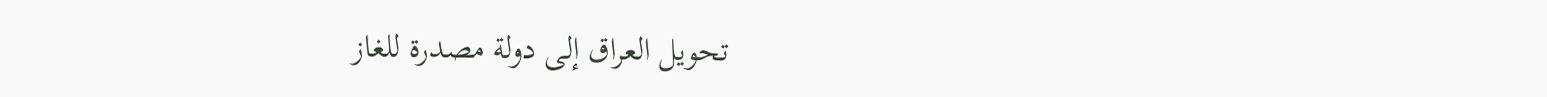تحويل العراق إلى دولة مصدرة للغاز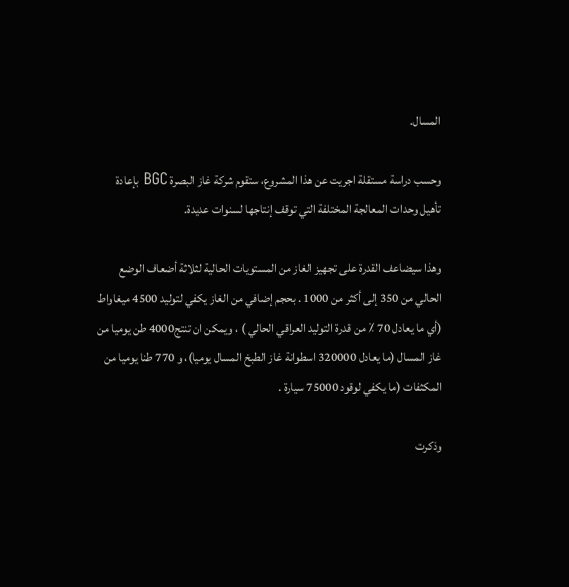المسال.

وحسب دراسة مستقلة اجريت عن هذا المشروع، ستقوم شركة غاز البصرة BGC بإعادة تأهيل وحدات المعالجة المختلفة التي توقف إنتاجها لسنوات عديدة.

وهذا سيضاعف القدرة على تجهيز الغاز من المستويات الحالية لثلاثة أضعاف الوضع الحالي من 350 إلى أكثر من 1000 . بحجم إضافي من الغاز يكفي لتوليد 4500 ميغاواط (أي ما يعادل 70 ٪ من قدرة التوليد العراقي الحالي ) ، ويمكن ان تنتج4000 طن يوميا من غاز المسال (ما يعادل 320000 اسطوانة غاز الطبخ المسال يوميا)، و 770 طنا يوميا من المكثفات (ما يكفي لوقود 75000 سيارة .

وذكرت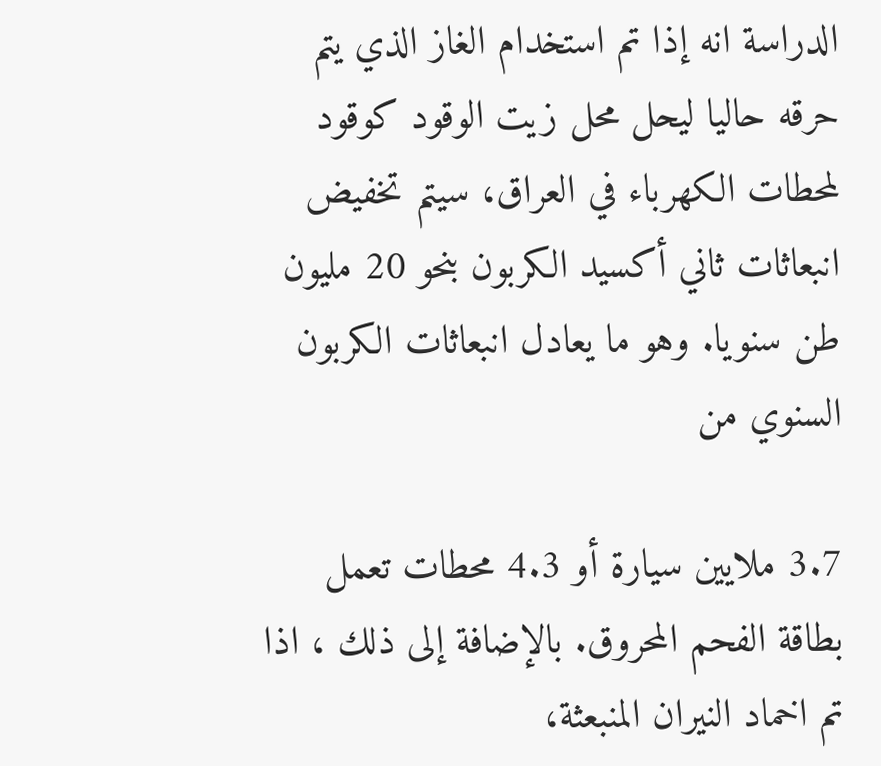الدراسة انه إذا تم استخدام الغاز الذي يتم حرقه حاليا ليحل محل زيت الوقود كوقود لمحطات الكهرباء في العراق، سيتم تخفيض انبعاثات ثاني أكسيد الكربون بنحو 20 مليون طن سنويا. وهو ما يعادل انبعاثات الكربون السنوي من

3.7 ملايين سيارة أو 4.3 محطات تعمل بطاقة الفحم المحروق. بالإضافة إلى ذلك ، اذا تم اخماد النيران المنبعثة،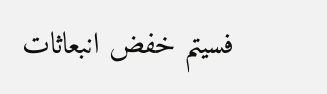فسيتم خفض انبعاثات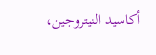أكاسيد النيتروجين،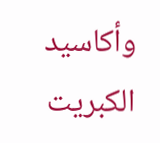وأكاسيد الكبريت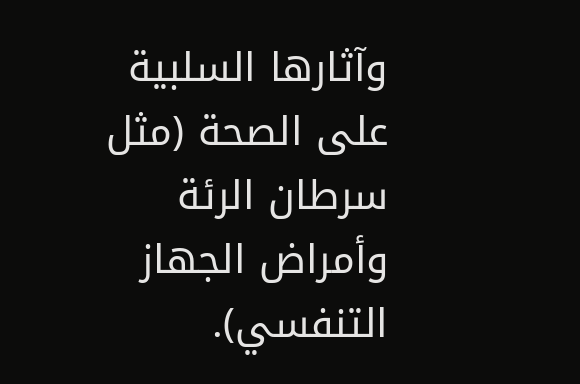وآثارها السلبية على الصحة (مثل سرطان الرئة وأمراض الجهاز التنفسي).